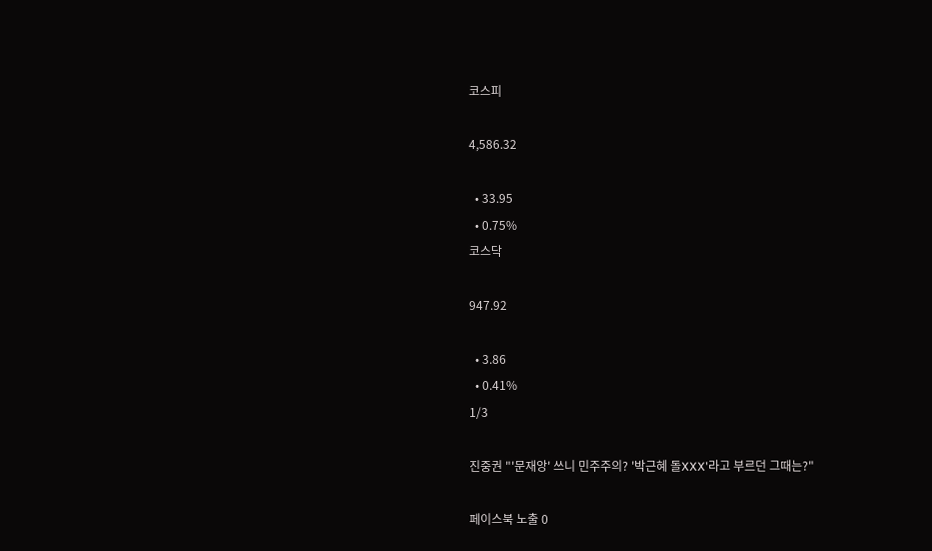코스피

4,586.32

  • 33.95
  • 0.75%
코스닥

947.92

  • 3.86
  • 0.41%
1/3

진중권 "'문재앙' 쓰니 민주주의? '박근혜 돌XXX'라고 부르던 그때는?"

페이스북 노출 0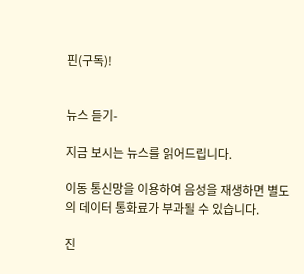핀(구독)!


뉴스 듣기-

지금 보시는 뉴스를 읽어드립니다.

이동 통신망을 이용하여 음성을 재생하면 별도의 데이터 통화료가 부과될 수 있습니다.

진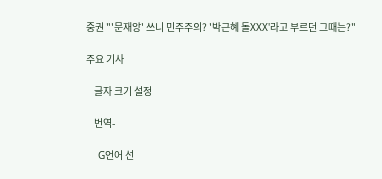중권 "'문재앙' 쓰니 민주주의? '박근혜 돌XXX'라고 부르던 그때는?"

주요 기사

    글자 크기 설정

    번역-

    G언어 선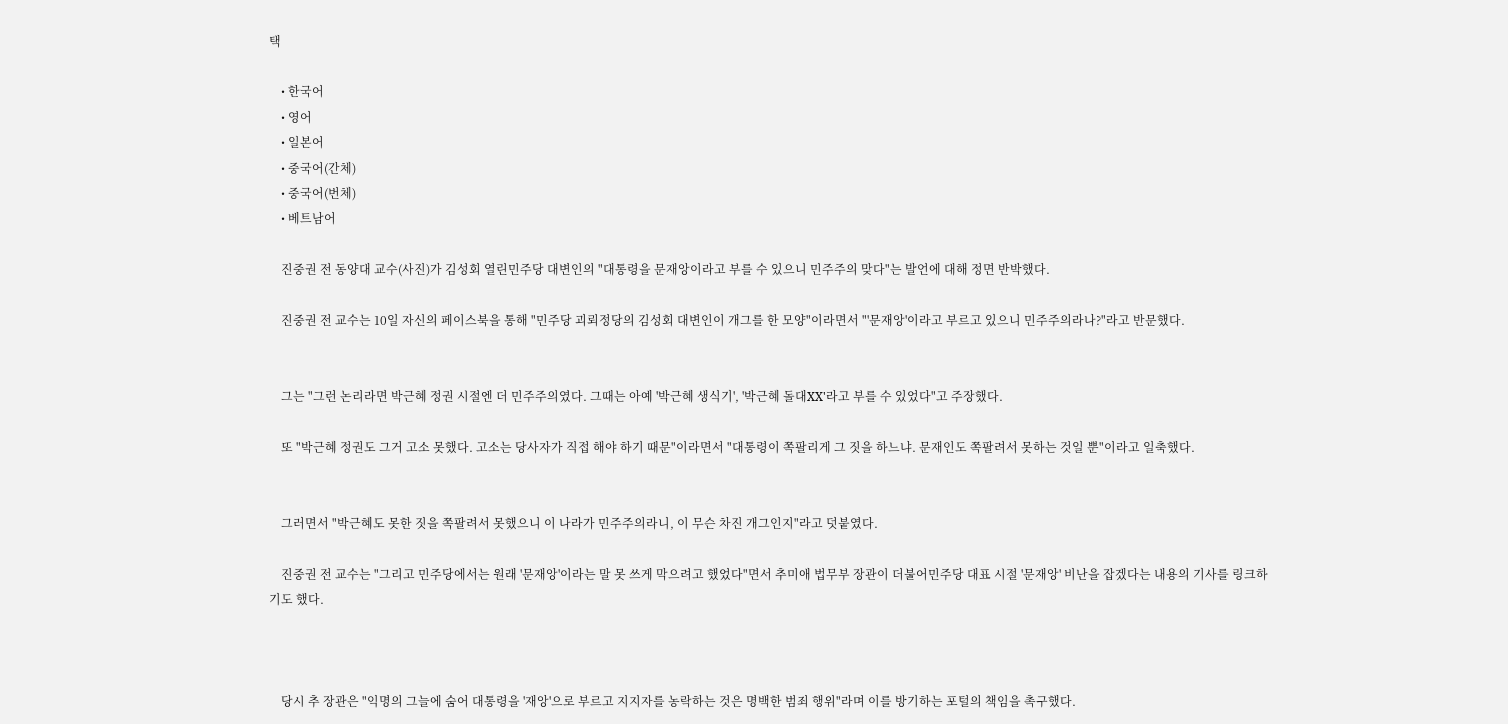택

    • 한국어
    • 영어
    • 일본어
    • 중국어(간체)
    • 중국어(번체)
    • 베트남어

    진중권 전 동양대 교수(사진)가 김성회 열린민주당 대변인의 "대통령을 문재앙이라고 부를 수 있으니 민주주의 맞다"는 발언에 대해 정면 반박했다.

    진중권 전 교수는 10일 자신의 페이스북을 통해 "민주당 괴뢰정당의 김성회 대변인이 개그를 한 모양"이라면서 "'문재앙'이라고 부르고 있으니 민주주의라나?"라고 반문했다.


    그는 "그런 논리라면 박근혜 정권 시절엔 더 민주주의였다. 그때는 아예 '박근혜 생식기', '박근혜 돌대XX'라고 부를 수 있었다"고 주장했다.

    또 "박근혜 정권도 그거 고소 못했다. 고소는 당사자가 직접 해야 하기 때문"이라면서 "대통령이 쪽팔리게 그 짓을 하느냐. 문재인도 쪽팔려서 못하는 것일 뿐"이라고 일축했다.


    그러면서 "박근혜도 못한 짓을 쪽팔려서 못했으니 이 나라가 민주주의라니, 이 무슨 차진 개그인지"라고 덧붙였다.

    진중권 전 교수는 "그리고 민주당에서는 원래 '문재앙'이라는 말 못 쓰게 막으려고 했었다"면서 추미애 법무부 장관이 더불어민주당 대표 시절 '문재앙' 비난을 잡겠다는 내용의 기사를 링크하기도 했다.



    당시 추 장관은 "익명의 그늘에 숨어 대통령을 '재앙'으로 부르고 지지자를 농락하는 것은 명백한 범죄 행위"라며 이를 방기하는 포털의 책임을 촉구했다.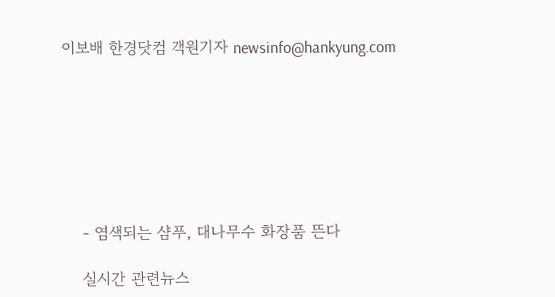이보배 한경닷컴 객원기자 newsinfo@hankyung.com







    - 염색되는 샴푸, 대나무수 화장품 뜬다

    실시간 관련뉴스